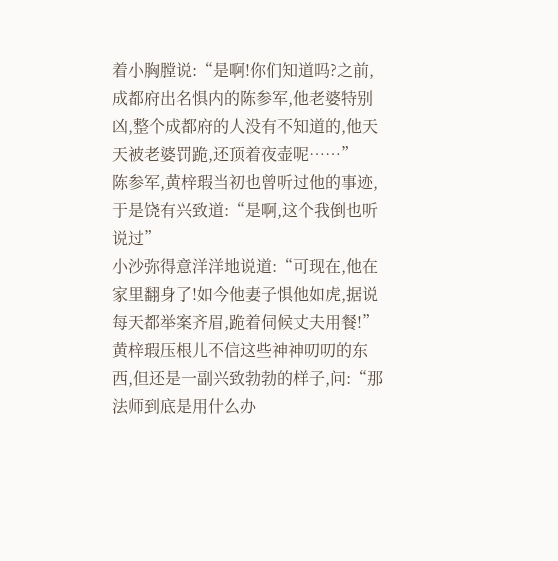着小胸膛说:“是啊!你们知道吗?之前,成都府出名惧内的陈参军,他老婆特别凶,整个成都府的人没有不知道的,他天天被老婆罚跪,还顶着夜壶呢……”
陈参军,黄梓瑕当初也曾听过他的事迹,于是饶有兴致道:“是啊,这个我倒也听说过”
小沙弥得意洋洋地说道:“可现在,他在家里翻身了!如今他妻子惧他如虎,据说每天都举案齐眉,跪着伺候丈夫用餐!”
黄梓瑕压根儿不信这些神神叨叨的东西,但还是一副兴致勃勃的样子,问:“那法师到底是用什么办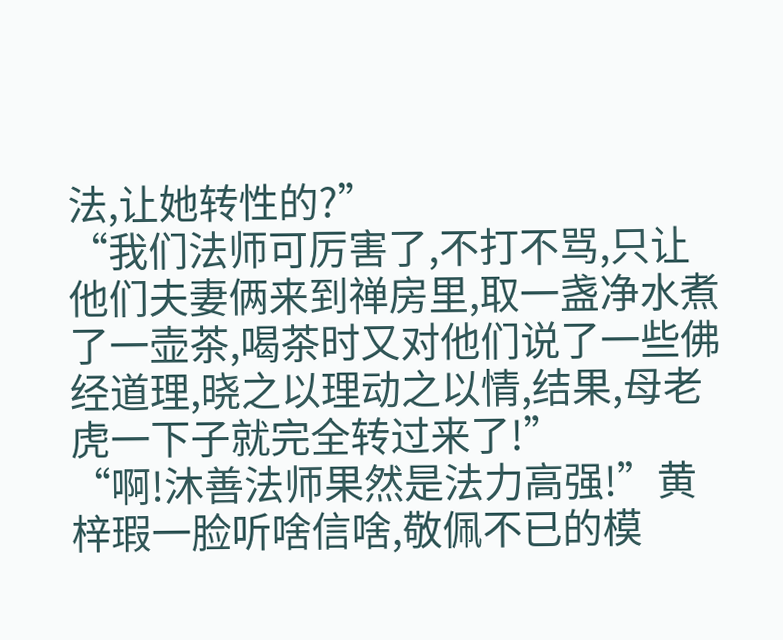法,让她转性的?”
“我们法师可厉害了,不打不骂,只让他们夫妻俩来到禅房里,取一盏净水煮了一壶茶,喝茶时又对他们说了一些佛经道理,晓之以理动之以情,结果,母老虎一下子就完全转过来了!”
“啊!沐善法师果然是法力高强!”黄梓瑕一脸听啥信啥,敬佩不已的模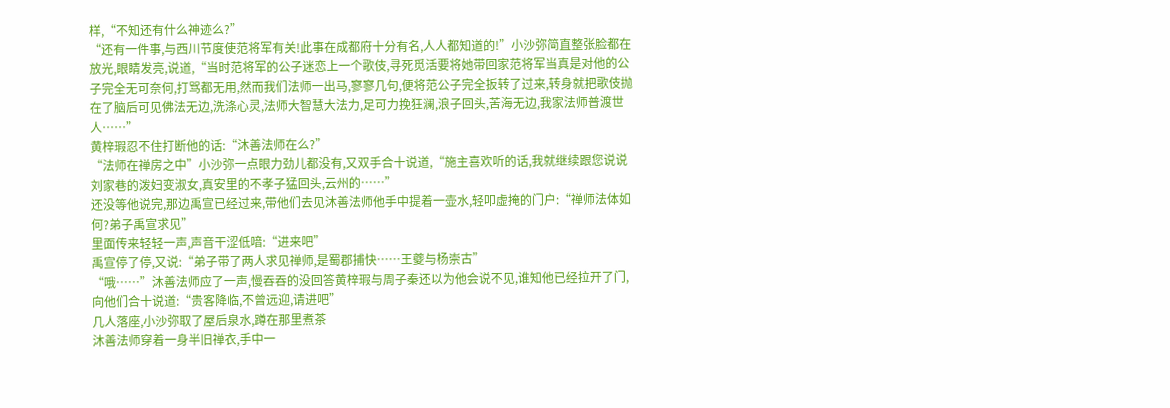样,“不知还有什么神迹么?”
“还有一件事,与西川节度使范将军有关!此事在成都府十分有名,人人都知道的!”小沙弥简直整张脸都在放光,眼睛发亮,说道,“当时范将军的公子迷恋上一个歌伎,寻死觅活要将她带回家范将军当真是对他的公子完全无可奈何,打骂都无用,然而我们法师一出马,寥寥几句,便将范公子完全扳转了过来,转身就把歌伎抛在了脑后可见佛法无边,洗涤心灵,法师大智慧大法力,足可力挽狂澜,浪子回头,苦海无边,我家法师普渡世人……”
黄梓瑕忍不住打断他的话:“沐善法师在么?”
“法师在禅房之中”小沙弥一点眼力劲儿都没有,又双手合十说道,“施主喜欢听的话,我就继续跟您说说刘家巷的泼妇变淑女,真安里的不孝子猛回头,云州的……”
还没等他说完,那边禹宣已经过来,带他们去见沐善法师他手中提着一壶水,轻叩虚掩的门户:“禅师法体如何?弟子禹宣求见”
里面传来轻轻一声,声音干涩低喑:“进来吧”
禹宣停了停,又说:“弟子带了两人求见禅师,是蜀郡捕快……王夔与杨崇古”
“哦……”沐善法师应了一声,慢吞吞的没回答黄梓瑕与周子秦还以为他会说不见,谁知他已经拉开了门,向他们合十说道:“贵客降临,不曾远迎,请进吧”
几人落座,小沙弥取了屋后泉水,蹲在那里煮茶
沐善法师穿着一身半旧禅衣,手中一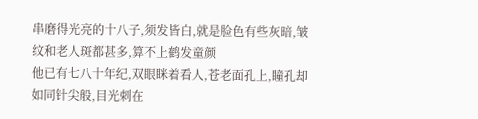串磨得光亮的十八子,须发皆白,就是脸色有些灰暗,皱纹和老人斑都甚多,算不上鹤发童颜
他已有七八十年纪,双眼眯着看人,苍老面孔上,瞳孔却如同针尖般,目光刺在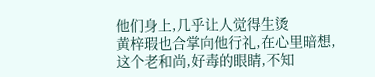他们身上,几乎让人觉得生烫
黄梓瑕也合掌向他行礼,在心里暗想,这个老和尚,好毒的眼睛,不知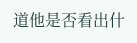道他是否看出什